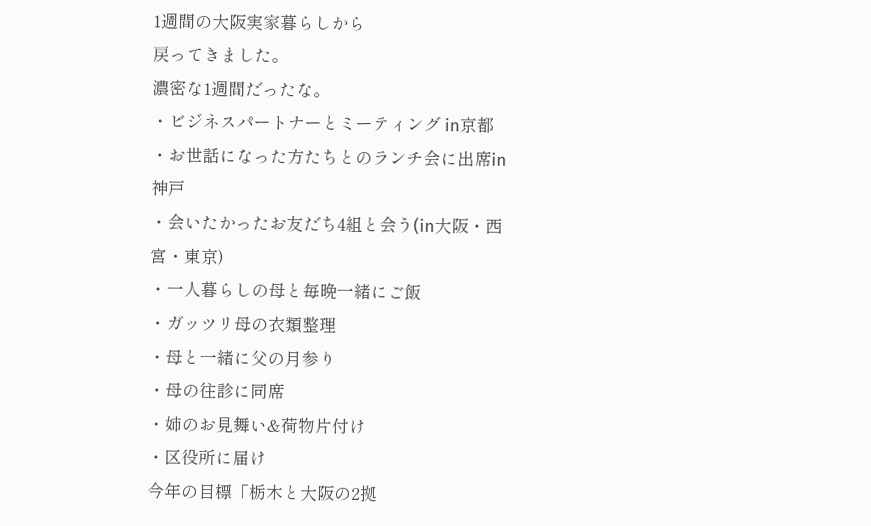1週間の大阪実家暮らしから
戻ってきました。
濃密な1週間だったな。
・ビジネスパートナーとミーティング in京都
・お世話になった方たちとのランチ会に出席in神戸
・会いたかったお友だち4組と会う(in大阪・西宮・東京)
・一人暮らしの母と毎晩一緒にご飯
・ガッツリ母の衣類整理
・母と一緒に父の月参り
・母の往診に同席
・姉のお見舞い&荷物片付け
・区役所に届け
今年の目標「栃木と大阪の2拠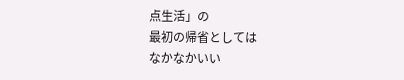点生活」の
最初の帰省としては
なかなかいい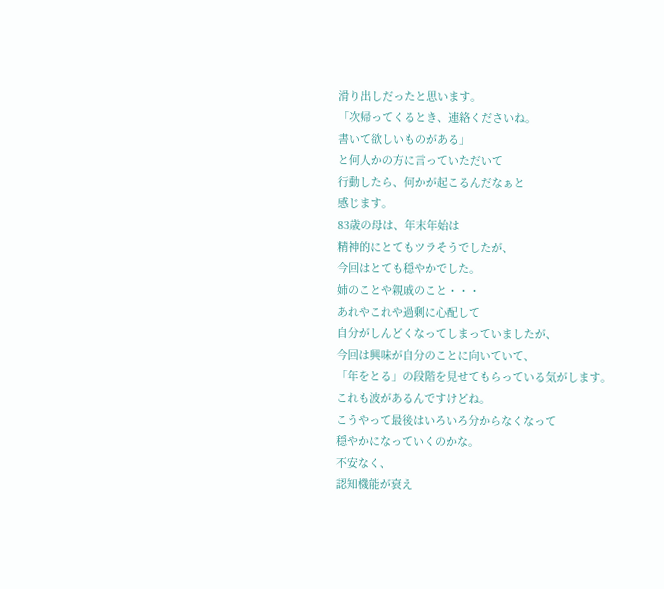滑り出しだったと思います。
「次帰ってくるとき、連絡くださいね。
書いて欲しいものがある」
と何人かの方に言っていただいて
行動したら、何かが起こるんだなぁと
感じます。
83歳の母は、年末年始は
精神的にとてもツラそうでしたが、
今回はとても穏やかでした。
姉のことや親戚のこと・・・
あれやこれや過剰に心配して
自分がしんどくなってしまっていましたが、
今回は興味が自分のことに向いていて、
「年をとる」の段階を見せてもらっている気がします。
これも波があるんですけどね。
こうやって最後はいろいろ分からなくなって
穏やかになっていくのかな。
不安なく、
認知機能が衰え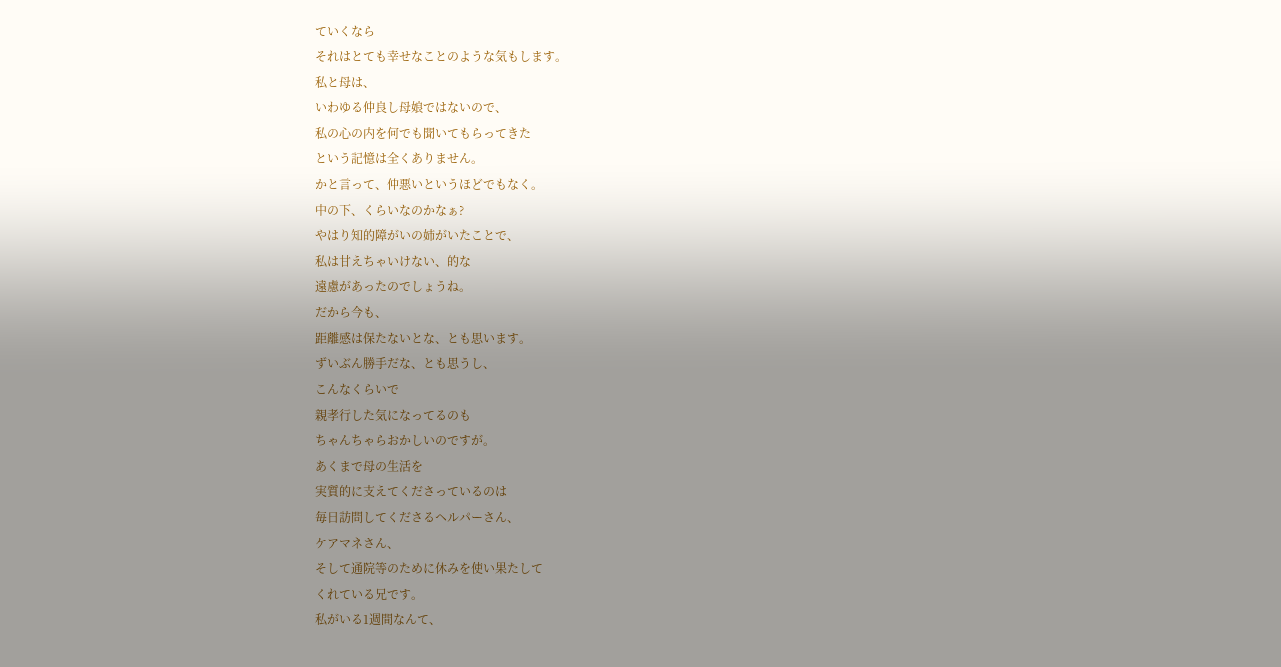ていくなら
それはとても幸せなことのような気もします。
私と母は、
いわゆる仲良し母娘ではないので、
私の心の内を何でも聞いてもらってきた
という記憶は全くありません。
かと言って、仲悪いというほどでもなく。
中の下、くらいなのかなぁ?
やはり知的障がいの姉がいたことで、
私は甘えちゃいけない、的な
遠慮があったのでしょうね。
だから今も、
距離感は保たないとな、とも思います。
ずいぶん勝手だな、とも思うし、
こんなくらいで
親孝行した気になってるのも
ちゃんちゃらおかしいのですが。
あくまで母の生活を
実質的に支えてくださっているのは
毎日訪問してくださるヘルパーさん、
ケアマネさん、
そして通院等のために休みを使い果たして
くれている兄です。
私がいる1週間なんて、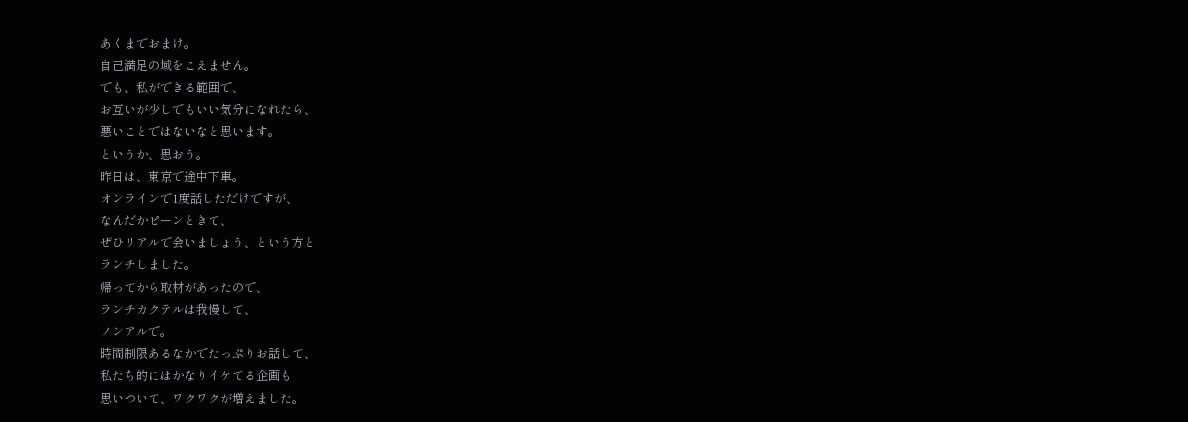あくまでおまけ。
自己満足の域をこえません。
でも、私ができる範囲で、
お互いが少しでもいい気分になれたら、
悪いことではないなと思います。
というか、思おう。
昨日は、東京で途中下車。
オンラインで1度話しただけですが、
なんだかピーンときて、
ぜひリアルで会いましょう、という方と
ランチしました。
帰ってから取材があったので、
ランチカクテルは我慢して、
ノンアルで。
時間制限あるなかでたっぷりお話して、
私たち的にはかなりイケてる企画も
思いついて、ワクワクが増えました。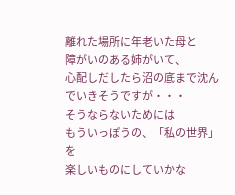離れた場所に年老いた母と
障がいのある姉がいて、
心配しだしたら沼の底まで沈んでいきそうですが・・・
そうならないためには
もういっぽうの、「私の世界」を
楽しいものにしていかな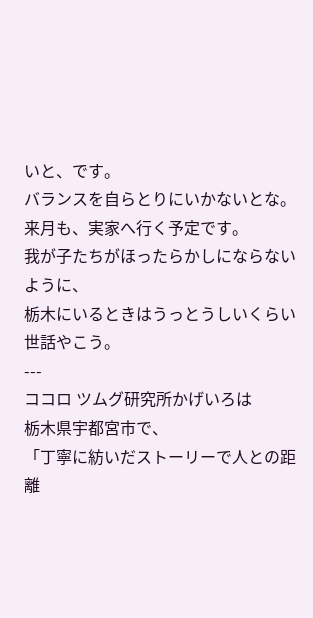いと、です。
バランスを自らとりにいかないとな。
来月も、実家へ行く予定です。
我が子たちがほったらかしにならないように、
栃木にいるときはうっとうしいくらい
世話やこう。
---
ココロ ツムグ研究所かげいろは
栃木県宇都宮市で、
「丁寧に紡いだストーリーで人との距離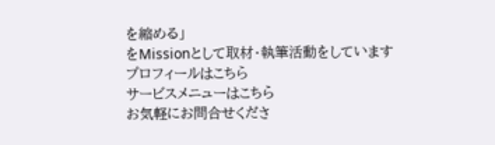を縮める」
をMissionとして取材・執筆活動をしています
プロフィールはこちら
サービスメニューはこちら
お気軽にお問合せくださ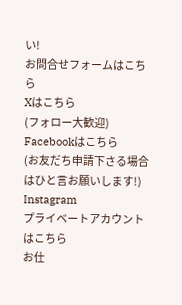い!
お問合せフォームはこちら
Xはこちら
(フォロー大歓迎)
Facebookはこちら
(お友だち申請下さる場合はひと言お願いします!)
Instagram
プライベートアカウントはこちら
お仕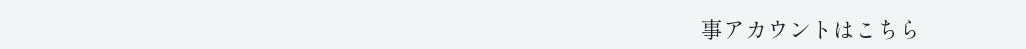事アカウントはこちら